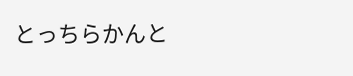とっちらかんと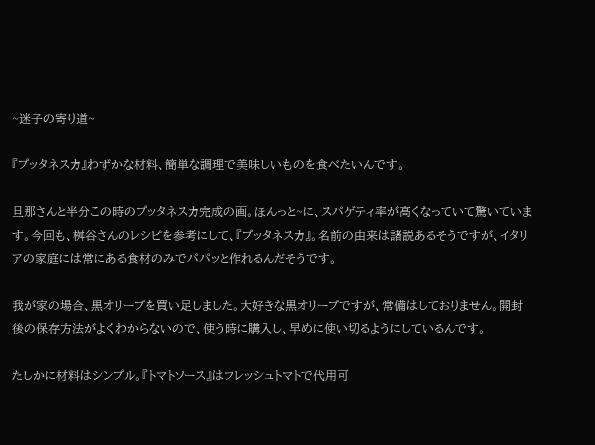~迷子の寄り道~

『プッタネスカ』わずかな材料、簡単な調理で美味しいものを食べたいんです。

旦那さんと半分この時のプッタネスカ完成の画。ほんっと~に、スパゲティ率が高くなっていて驚いています。今回も、桝谷さんのレシピを参考にして、『プッタネスカ』。名前の由来は諸説あるそうですが、イタリアの家庭には常にある食材のみでパパッと作れるんだそうです。

我が家の場合、黒オリーブを買い足しました。大好きな黒オリーブですが、常備はしておりません。開封後の保存方法がよくわからないので、使う時に購入し、早めに使い切るようにしているんです。

たしかに材料はシンプル。『トマトソース』はフレッシュトマトで代用可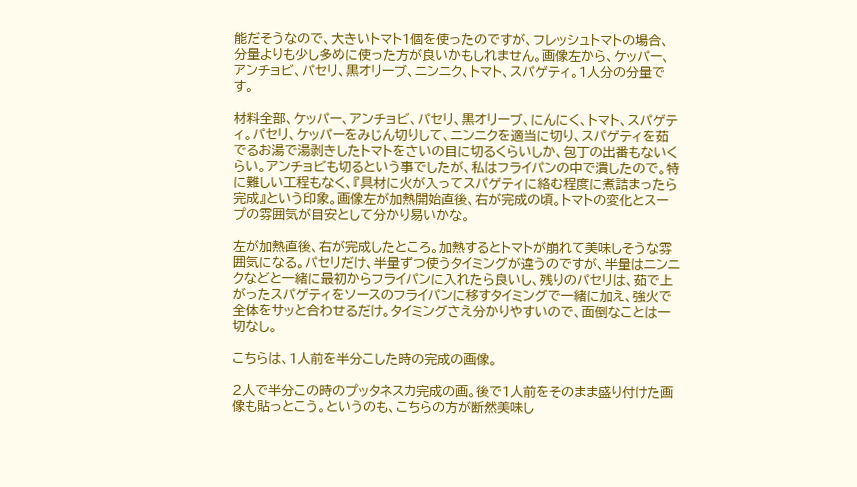能だそうなので、大きいトマト1個を使ったのですが、フレッシュトマトの場合、分量よりも少し多めに使った方が良いかもしれません。画像左から、ケッパー、アンチョビ、パセリ、黒オリーブ、ニンニク、トマト、スパゲティ。1人分の分量です。

材料全部、ケッパー、アンチョビ、パセリ、黒オリーブ、にんにく、トマト、スパゲティ。パセリ、ケッパーをみじん切りして、ニンニクを適当に切り、スパゲティを茹でるお湯で湯剥きしたトマトをさいの目に切るくらいしか、包丁の出番もないくらい。アンチョビも切るという事でしたが、私はフライパンの中で潰したので。特に難しい工程もなく、『具材に火が入ってスパゲティに絡む程度に煮詰まったら完成』という印象。画像左が加熱開始直後、右が完成の頃。トマトの変化とスープの雰囲気が目安として分かり易いかな。

左が加熱直後、右が完成したところ。加熱するとトマトが崩れて美味しそうな雰囲気になる。パセリだけ、半量ずつ使うタイミングが違うのですが、半量はニンニクなどと一緒に最初からフライパンに入れたら良いし、残りのパセリは、茹で上がったスパゲティをソースのフライパンに移すタイミングで一緒に加え、強火で全体をサッと合わせるだけ。タイミングさえ分かりやすいので、面倒なことは一切なし。

こちらは、1人前を半分こした時の完成の画像。

2人で半分この時のプッタネスカ完成の画。後で1人前をそのまま盛り付けた画像も貼っとこう。というのも、こちらの方が断然美味し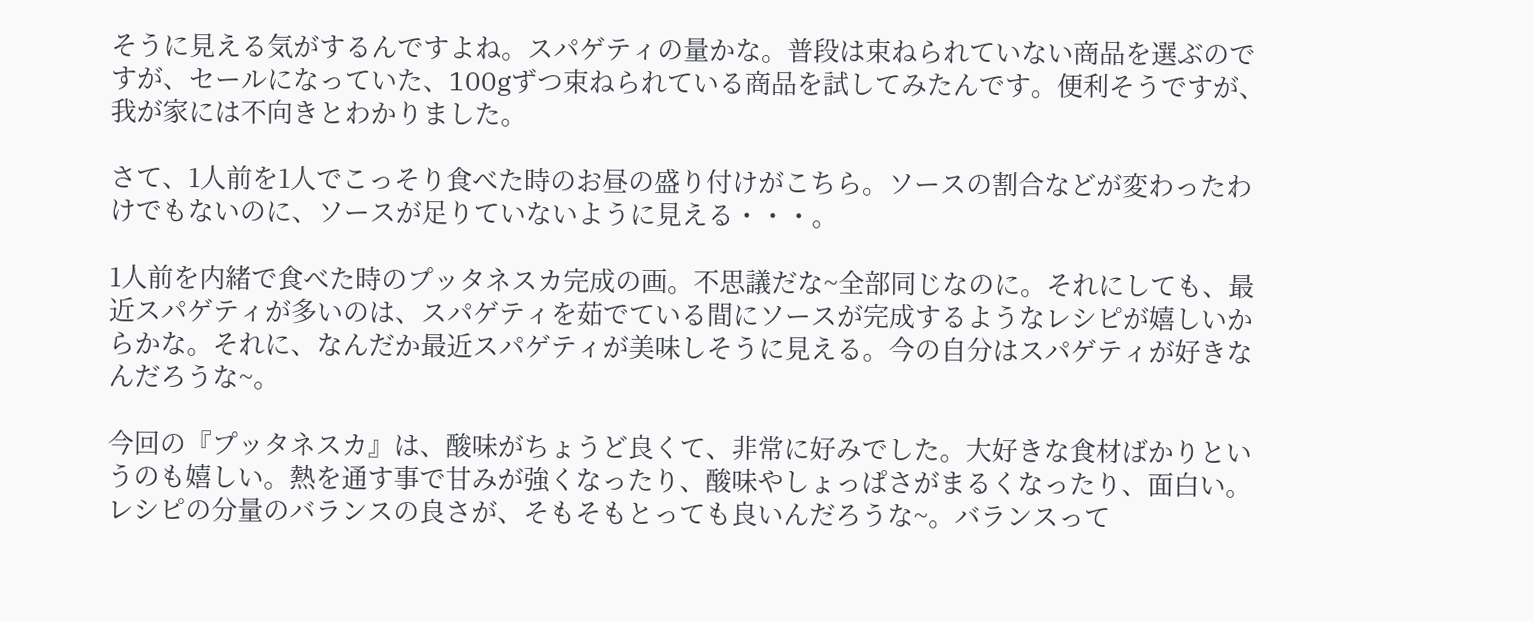そうに見える気がするんですよね。スパゲティの量かな。普段は束ねられていない商品を選ぶのですが、セールになっていた、100gずつ束ねられている商品を試してみたんです。便利そうですが、我が家には不向きとわかりました。

さて、1人前を1人でこっそり食べた時のお昼の盛り付けがこちら。ソースの割合などが変わったわけでもないのに、ソースが足りていないように見える・・・。

1人前を内緒で食べた時のプッタネスカ完成の画。不思議だな~全部同じなのに。それにしても、最近スパゲティが多いのは、スパゲティを茹でている間にソースが完成するようなレシピが嬉しいからかな。それに、なんだか最近スパゲティが美味しそうに見える。今の自分はスパゲティが好きなんだろうな~。

今回の『プッタネスカ』は、酸味がちょうど良くて、非常に好みでした。大好きな食材ばかりというのも嬉しい。熱を通す事で甘みが強くなったり、酸味やしょっぱさがまるくなったり、面白い。レシピの分量のバランスの良さが、そもそもとっても良いんだろうな~。バランスって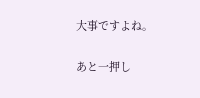大事ですよね。

あと一押し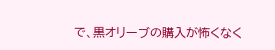で、黒オリーブの購入が怖くなく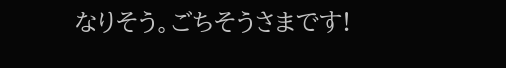なりそう。ごちそうさまです!